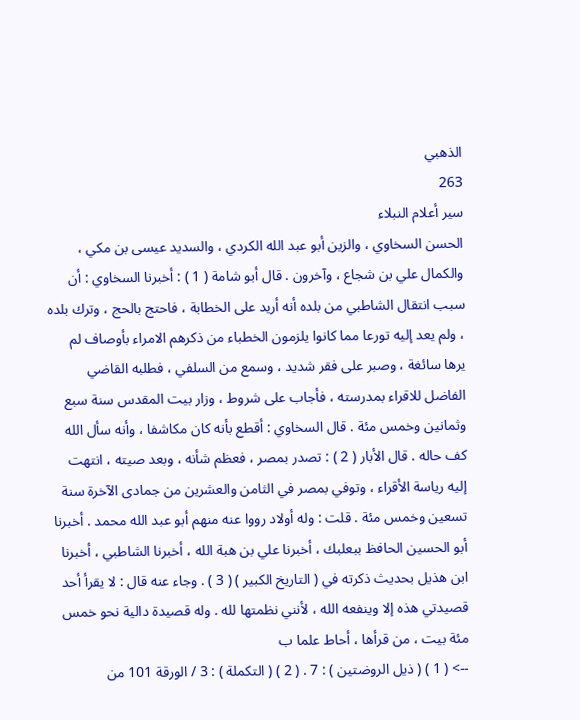الذهبي
263
سير أعلام النبلاء
الحسن السخاوي ، والزين أبو عبد الله الكردي ، والسديد عيسى بن مكي ، والكمال علي بن شجاع ، وآخرون . قال أبو شامة ( 1 ) : أخبرنا السخاوي : أن سبب انتقال الشاطبي من بلده أنه أريد على الخطابة ، فاحتج بالحج ، وترك بلده ، ولم يعد إليه تورعا مما كانوا يلزمون الخطباء من ذكرهم الامراء بأوصاف لم يرها سائغة ، وصبر على فقر شديد ، وسمع من السلفي ، فطلبه القاضي الفاضل للاقراء بمدرسته ، فأجاب على شروط ، وزار بيت المقدس سنة سبع وثمانين وخمس مئة . قال السخاوي : أقطع بأنه كان مكاشفا ، وأنه سأل الله كف حاله . قال الأبار ( 2 ) : تصدر بمصر ، فعظم شأنه ، وبعد صيته ، انتهت إليه رياسة الأقراء ، وتوفي بمصر في الثامن والعشرين من جمادى الآخرة سنة تسعين وخمس مئة . قلت : وله أولاد رووا عنه منهم أبو عبد الله محمد . أخبرنا أبو الحسين الحافظ ببعلبك ، أخبرنا علي بن هبة الله ، أخبرنا الشاطبي ، أخبرنا ابن هذيل بحديث ذكرته في ( التاريخ الكبير ) ( 3 ) . وجاء عنه قال : لا يقرأ أحد قصيدتي هذه إلا وينفعه الله ، لأنني نظمتها لله . وله قصيدة دالية نحو خمس مئة بيت ، من قرأها ، أحاط علما ب
--> ( 1 ) ( ذيل الروضتين ) : 7 . ( 2 ) ( التكملة ) : 3 / الورقة 101 من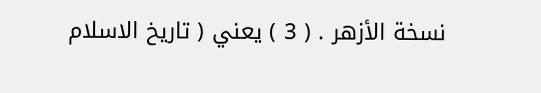نسخة الأزهر . ( 3 ) يعني ( تاريخ الاسلام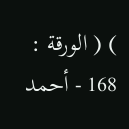) ( الورقة : 168 - أحمد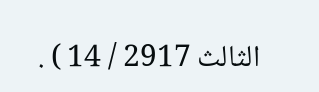الثالث 2917 / 14 ) .